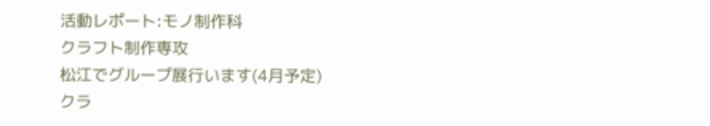活動レポート:モノ制作科
クラフト制作専攻
松江でグループ展行います(4月予定)
クラ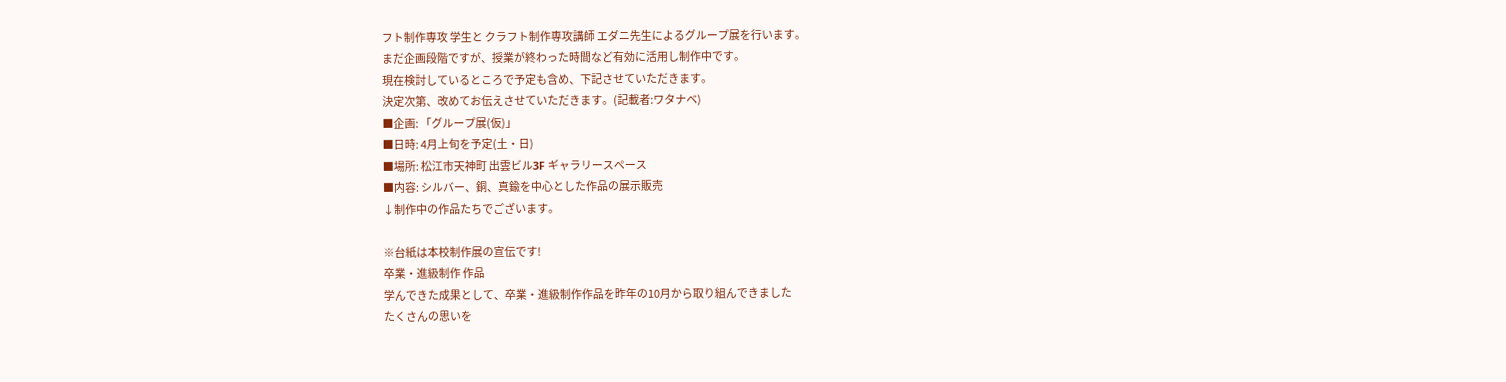フト制作専攻 学生と クラフト制作専攻講師 エダニ先生によるグループ展を行います。
まだ企画段階ですが、授業が終わった時間など有効に活用し制作中です。
現在検討しているところで予定も含め、下記させていただきます。
決定次第、改めてお伝えさせていただきます。(記載者:ワタナベ)
■企画: 「グループ展(仮)」
■日時: 4月上旬を予定(土・日)
■場所: 松江市天神町 出雲ビル3F ギャラリースペース
■内容: シルバー、銅、真鍮を中心とした作品の展示販売
↓制作中の作品たちでございます。

※台紙は本校制作展の宣伝です!
卒業・進級制作 作品
学んできた成果として、卒業・進級制作作品を昨年の10月から取り組んできました
たくさんの思いを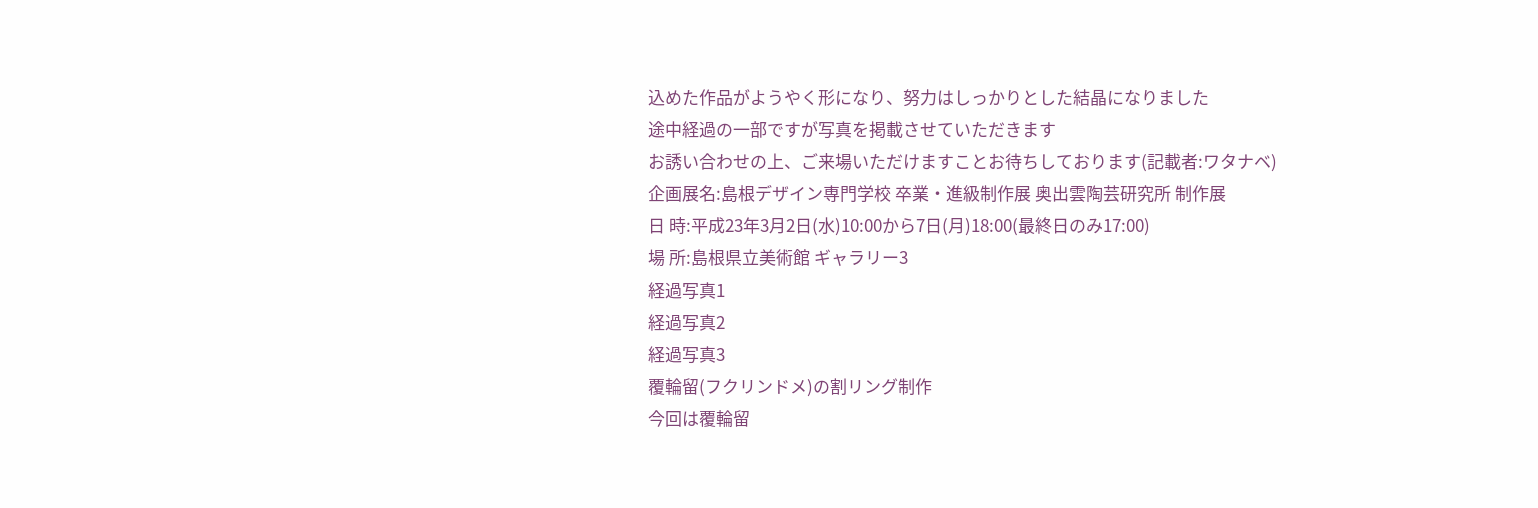込めた作品がようやく形になり、努力はしっかりとした結晶になりました
途中経過の一部ですが写真を掲載させていただきます
お誘い合わせの上、ご来場いただけますことお待ちしております(記載者:ワタナベ)
企画展名:島根デザイン専門学校 卒業・進級制作展 奥出雲陶芸研究所 制作展
日 時:平成23年3月2日(水)10:00から7日(月)18:00(最終日のみ17:00)
場 所:島根県立美術館 ギャラリー3
経過写真1
経過写真2
経過写真3
覆輪留(フクリンドメ)の割リング制作
今回は覆輪留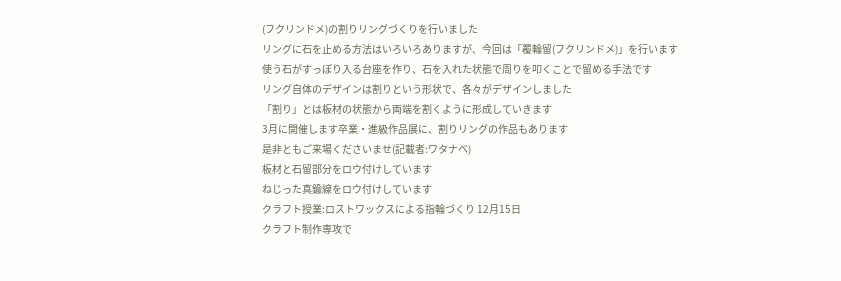(フクリンドメ)の割りリングづくりを行いました
リングに石を止める方法はいろいろありますが、今回は「覆輪留(フクリンドメ)」を行います
使う石がすっぽり入る台座を作り、石を入れた状態で周りを叩くことで留める手法です
リング自体のデザインは割りという形状で、各々がデザインしました
「割り」とは板材の状態から両端を割くように形成していきます
3月に開催します卒業・進級作品展に、割りリングの作品もあります
是非ともご来場くださいませ(記載者:ワタナベ)
板材と石留部分をロウ付けしています
ねじった真鍮線をロウ付けしています
クラフト授業:ロストワックスによる指輪づくり 12月15日
クラフト制作専攻で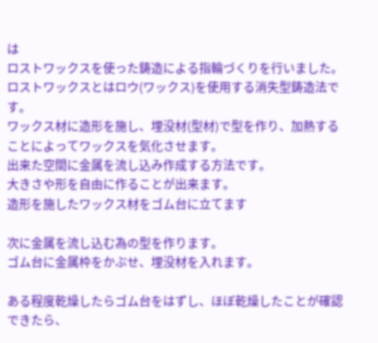は
ロストワックスを使った鋳造による指輪づくりを行いました。
ロストワックスとはロウ(ワックス)を使用する消失型鋳造法です。
ワックス材に造形を施し、埋没材(型材)で型を作り、加熱することによってワックスを気化させます。
出来た空間に金属を流し込み作成する方法です。
大きさや形を自由に作ることが出来ます。
造形を施したワックス材をゴム台に立てます

次に金属を流し込む為の型を作ります。
ゴム台に金属枠をかぶせ、埋没材を入れます。

ある程度乾燥したらゴム台をはずし、ほぼ乾燥したことが確認できたら、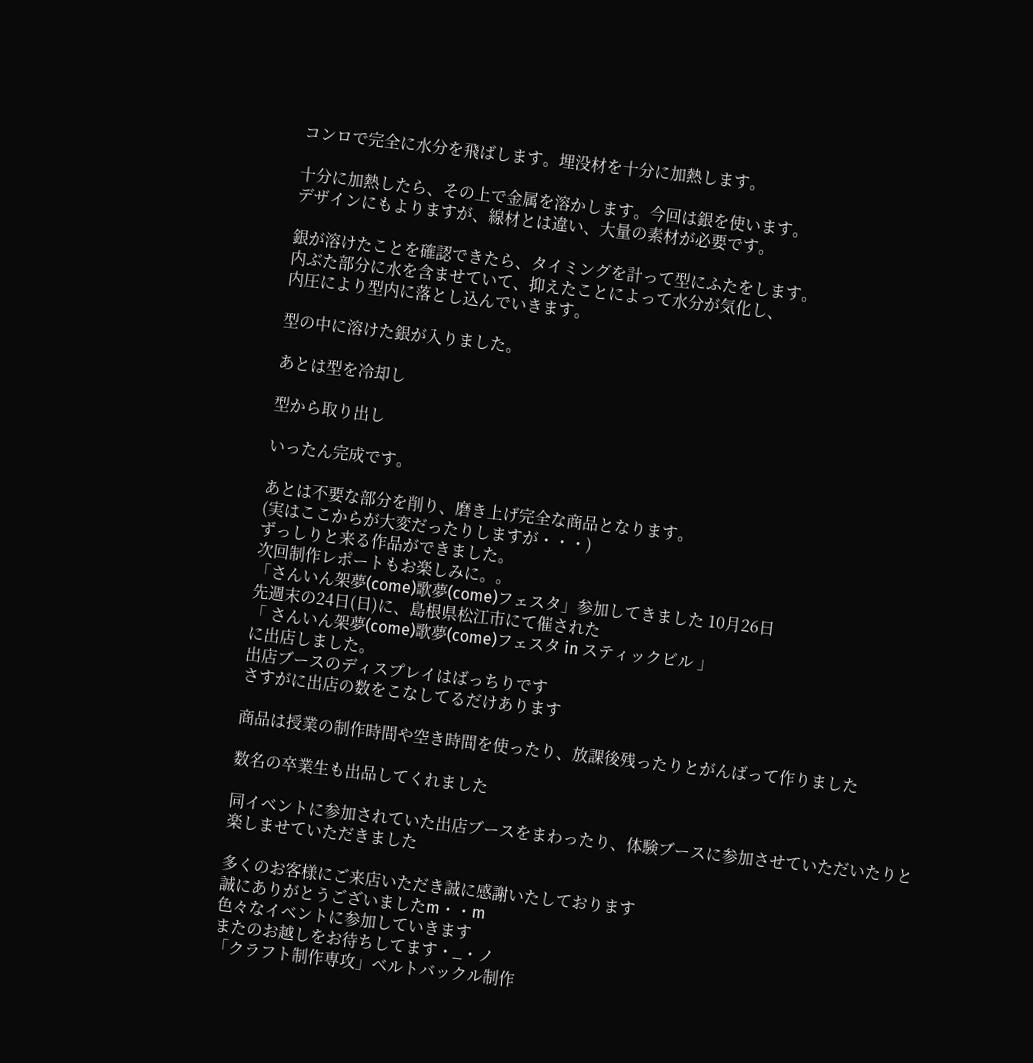コンロで完全に水分を飛ばします。埋没材を十分に加熱します。

十分に加熱したら、その上で金属を溶かします。今回は銀を使います。
デザインにもよりますが、線材とは違い、大量の素材が必要です。

銀が溶けたことを確認できたら、タイミングを計って型にふたをします。
内ぶた部分に水を含ませていて、抑えたことによって水分が気化し、
内圧により型内に落とし込んでいきます。

型の中に溶けた銀が入りました。

あとは型を冷却し

型から取り出し

いったん完成です。

あとは不要な部分を削り、磨き上げ完全な商品となります。
(実はここからが大変だったりしますが・・・)
ずっしりと来る作品ができました。
次回制作レポートもお楽しみに。。
「さんいん架夢(come)歌夢(come)フェスタ」参加してきました 10月26日
先週末の24日(日)に、島根県松江市にて催された
「 さんいん架夢(come)歌夢(come)フェスタ in スティックビル 」
に出店しました。
出店ブースのディスプレイはばっちりです
さすがに出店の数をこなしてるだけあります

商品は授業の制作時間や空き時間を使ったり、放課後残ったりとがんばって作りました

数名の卒業生も出品してくれました

同イベントに参加されていた出店ブースをまわったり、体験ブースに参加させていただいたりと
楽しませていただきました

多くのお客様にご来店いただき誠に感謝いたしております
誠にありがとうございましたm・・m
色々なイベントに参加していきます
またのお越しをお待ちしてます・_・ノ
「クラフト制作専攻」ベルトバックル制作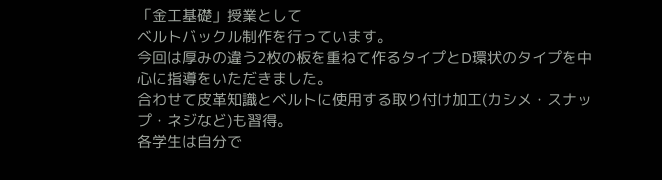「金工基礎」授業として
ベルトバックル制作を行っています。
今回は厚みの違う2枚の板を重ねて作るタイプとD環状のタイプを中心に指導をいただきました。
合わせて皮革知識とベルトに使用する取り付け加工(カシメ・スナップ・ネジなど)も習得。
各学生は自分で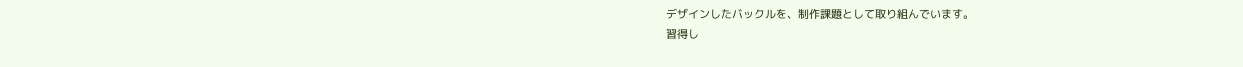デザインしたバックルを、制作課題として取り組んでいます。
習得し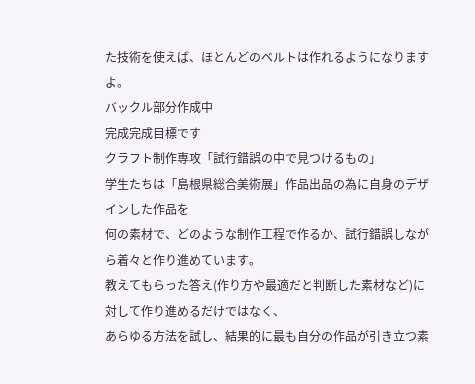た技術を使えば、ほとんどのベルトは作れるようになりますよ。
バックル部分作成中
完成完成目標です
クラフト制作専攻「試行錯誤の中で見つけるもの」
学生たちは「島根県総合美術展」作品出品の為に自身のデザインした作品を
何の素材で、どのような制作工程で作るか、試行錯誤しながら着々と作り進めています。
教えてもらった答え(作り方や最適だと判断した素材など)に対して作り進めるだけではなく、
あらゆる方法を試し、結果的に最も自分の作品が引き立つ素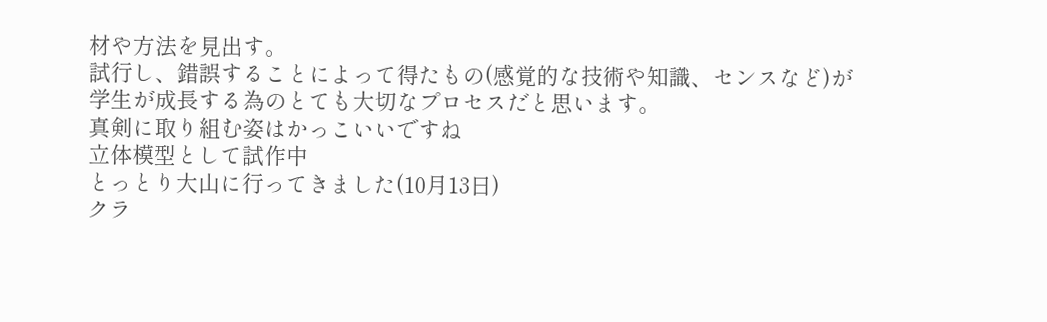材や方法を見出す。
試行し、錯誤することによって得たもの(感覚的な技術や知識、センスなど)が
学生が成長する為のとても大切なプロセスだと思います。
真剣に取り組む姿はかっこいいですね
立体模型として試作中
とっとり大山に行ってきました(10月13日)
クラ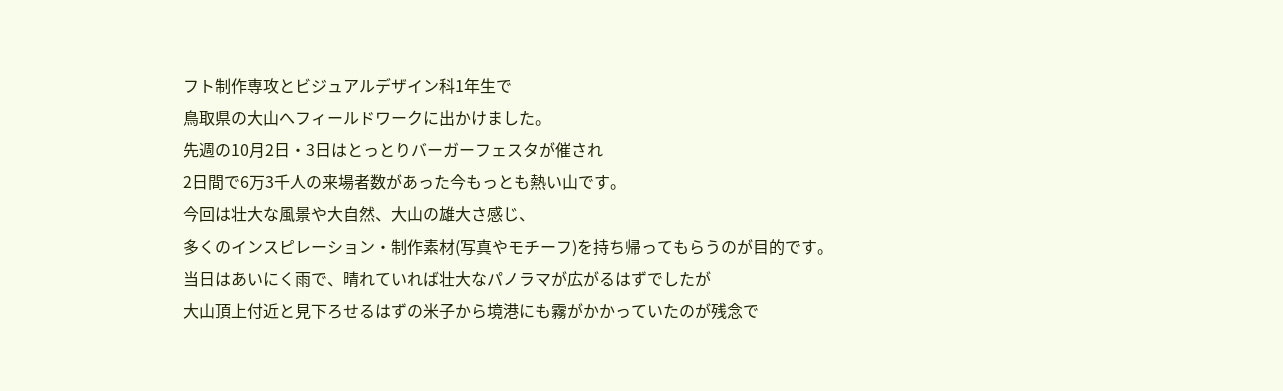フト制作専攻とビジュアルデザイン科1年生で
鳥取県の大山へフィールドワークに出かけました。
先週の10月2日・3日はとっとりバーガーフェスタが催され
2日間で6万3千人の来場者数があった今もっとも熱い山です。
今回は壮大な風景や大自然、大山の雄大さ感じ、
多くのインスピレーション・制作素材(写真やモチーフ)を持ち帰ってもらうのが目的です。
当日はあいにく雨で、晴れていれば壮大なパノラマが広がるはずでしたが
大山頂上付近と見下ろせるはずの米子から境港にも霧がかかっていたのが残念で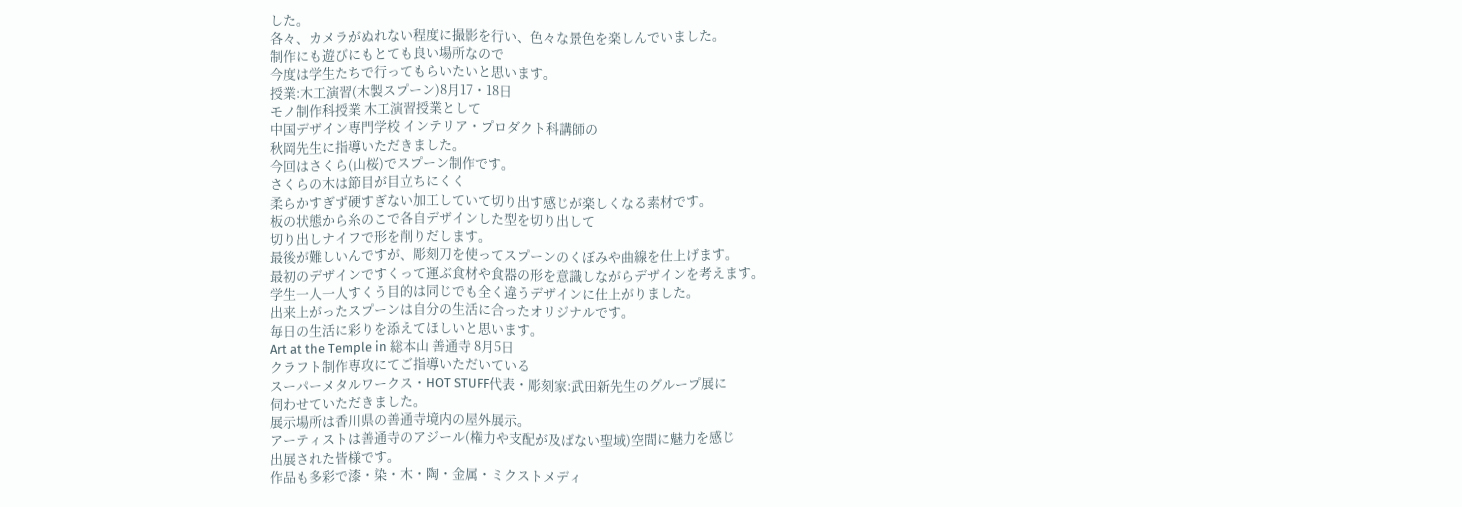した。
各々、カメラがぬれない程度に撮影を行い、色々な景色を楽しんでいました。
制作にも遊びにもとても良い場所なので
今度は学生たちで行ってもらいたいと思います。
授業:木工演習(木製スプーン)8月17・18日
モノ制作科授業 木工演習授業として
中国デザイン専門学校 インテリア・プロダクト科講師の
秋岡先生に指導いただきました。
今回はさくら(山桜)でスプーン制作です。
さくらの木は節目が目立ちにくく
柔らかすぎず硬すぎない加工していて切り出す感じが楽しくなる素材です。
板の状態から糸のこで各自デザインした型を切り出して
切り出しナイフで形を削りだします。
最後が難しいんですが、彫刻刀を使ってスプーンのくぼみや曲線を仕上げます。
最初のデザインですくって運ぶ食材や食器の形を意識しながらデザインを考えます。
学生一人一人すくう目的は同じでも全く違うデザインに仕上がりました。
出来上がったスプーンは自分の生活に合ったオリジナルです。
毎日の生活に彩りを添えてほしいと思います。
Art at the Temple in 総本山 善通寺 8月5日
クラフト制作専攻にてご指導いただいている
スーパーメタルワークス・HOT STUFF代表・彫刻家:武田新先生のグループ展に
伺わせていただきました。
展示場所は香川県の善通寺境内の屋外展示。
アーティストは善通寺のアジール(権力や支配が及ばない聖域)空間に魅力を感じ
出展された皆様です。
作品も多彩で漆・染・木・陶・金属・ミクストメディ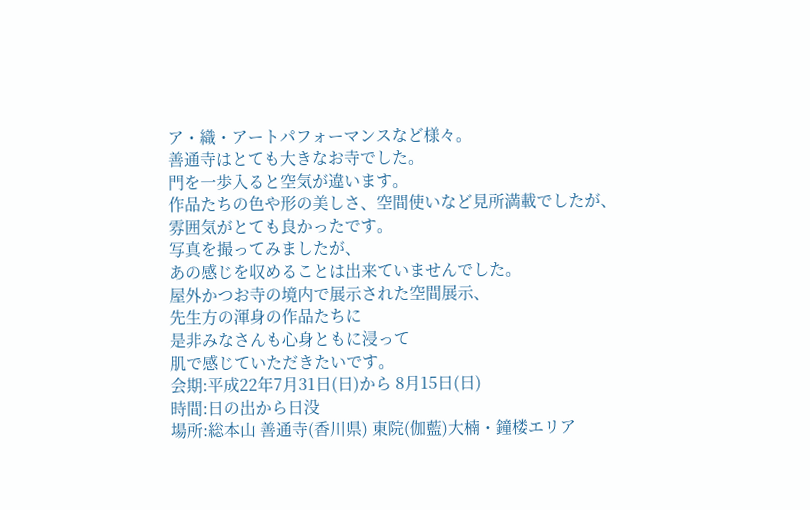ア・織・アートパフォーマンスなど様々。
善通寺はとても大きなお寺でした。
門を一歩入ると空気が違います。
作品たちの色や形の美しさ、空間使いなど見所満載でしたが、
雰囲気がとても良かったです。
写真を撮ってみましたが、
あの感じを収めることは出来ていませんでした。
屋外かつお寺の境内で展示された空間展示、
先生方の渾身の作品たちに
是非みなさんも心身ともに浸って
肌で感じていただきたいです。
会期:平成22年7月31日(日)から 8月15日(日)
時間:日の出から日没
場所:総本山 善通寺(香川県) 東院(伽藍)大楠・鐘楼エリア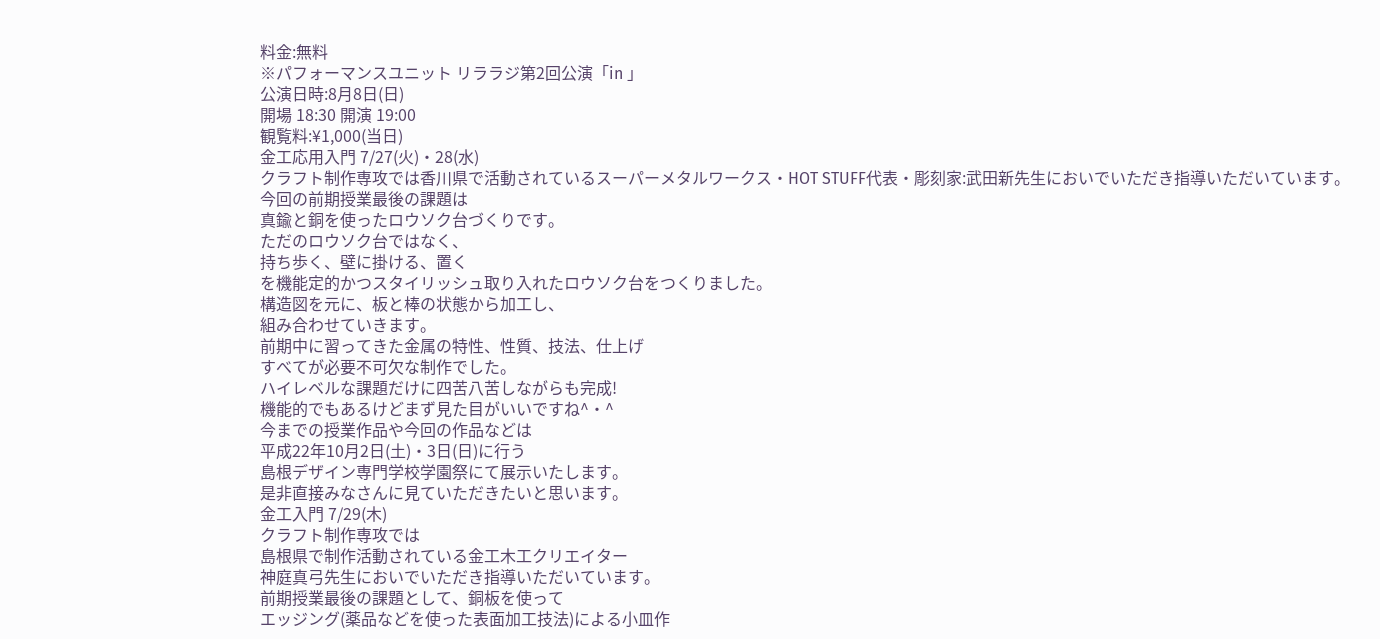料金:無料
※パフォーマンスユニット リララジ第2回公演「in 」
公演日時:8月8日(日)
開場 18:30 開演 19:00
観覧料:¥1,000(当日)
金工応用入門 7/27(火)・28(水)
クラフト制作専攻では香川県で活動されているスーパーメタルワークス・HOT STUFF代表・彫刻家:武田新先生においでいただき指導いただいています。
今回の前期授業最後の課題は
真鍮と銅を使ったロウソク台づくりです。
ただのロウソク台ではなく、
持ち歩く、壁に掛ける、置く
を機能定的かつスタイリッシュ取り入れたロウソク台をつくりました。
構造図を元に、板と棒の状態から加工し、
組み合わせていきます。
前期中に習ってきた金属の特性、性質、技法、仕上げ
すべてが必要不可欠な制作でした。
ハイレベルな課題だけに四苦八苦しながらも完成!
機能的でもあるけどまず見た目がいいですね^・^
今までの授業作品や今回の作品などは
平成22年10月2日(土)・3日(日)に行う
島根デザイン専門学校学園祭にて展示いたします。
是非直接みなさんに見ていただきたいと思います。
金工入門 7/29(木)
クラフト制作専攻では
島根県で制作活動されている金工木工クリエイター
神庭真弓先生においでいただき指導いただいています。
前期授業最後の課題として、銅板を使って
エッジング(薬品などを使った表面加工技法)による小皿作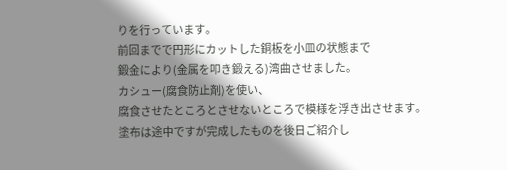りを行っています。
前回までで円形にカットした銅板を小皿の状態まで
鍛金により(金属を叩き鍛える)湾曲させました。
カシュー(腐食防止剤)を使い、
腐食させたところとさせないところで模様を浮き出させます。
塗布は途中ですが完成したものを後日ご紹介し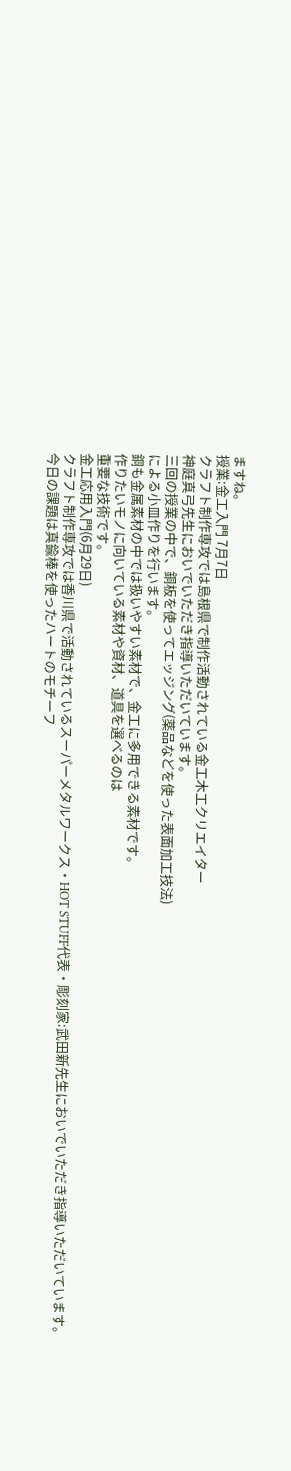ますね。
授業:金工入門 7月7日
クラフト制作専攻では島根県で制作活動されている金工木工クリエイター
神庭真弓先生においでいただき指導いただいています。
三回の授業の中で、銅板を使ってエッジング(薬品などを使った表面加工技法)
による小皿作りを行います。
銅も金属素材の中では扱いやすい素材で、金工に多用できる素材です。
作りたいモノに向いている素材や資材、道具を選べるのは
重要な技術です。
金工応用入門(6月29日)
クラフト制作専攻では香川県で活動されているスーパーメタルワークス・HOT STUFF代表・彫刻家:武田新先生においでいただき指導いただいています。
今日の課題は真鍮棒を使ったハートのモチーフ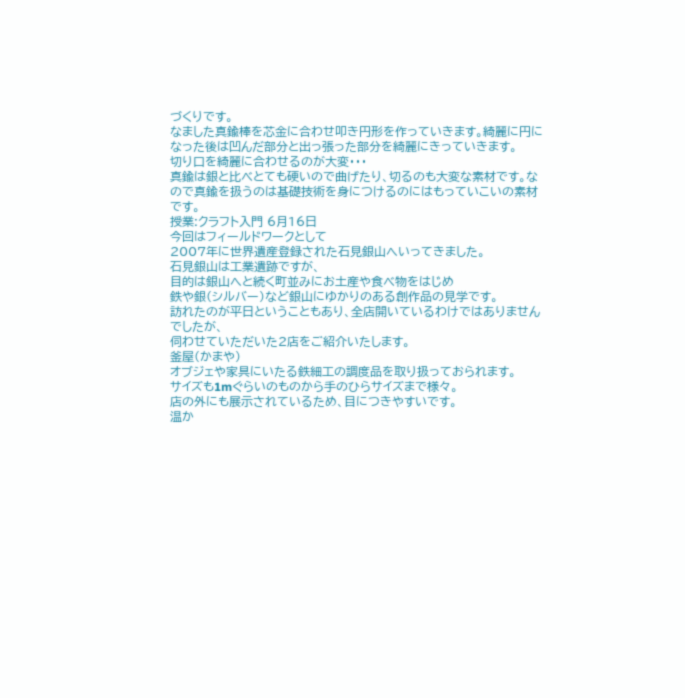づくりです。
なました真鍮棒を芯金に合わせ叩き円形を作っていきます。綺麗に円になった後は凹んだ部分と出っ張った部分を綺麗にきっていきます。
切り口を綺麗に合わせるのが大変・・・
真鍮は銀と比べとても硬いので曲げたり、切るのも大変な素材です。なので真鍮を扱うのは基礎技術を身につけるのにはもっていこいの素材です。
授業:クラフト入門 6月16日
今回はフィールドワークとして
2007年に世界遺産登録された石見銀山へいってきました。
石見銀山は工業遺跡ですが、
目的は銀山へと続く町並みにお土産や食べ物をはじめ
鉄や銀(シルバー)など銀山にゆかりのある創作品の見学です。
訪れたのが平日ということもあり、全店開いているわけではありませんでしたが、
伺わせていただいた2店をご紹介いたします。
釜屋(かまや)
オブジェや家具にいたる鉄細工の調度品を取り扱っておられます。
サイズも1mぐらいのものから手のひらサイズまで様々。
店の外にも展示されているため、目につきやすいです。
温か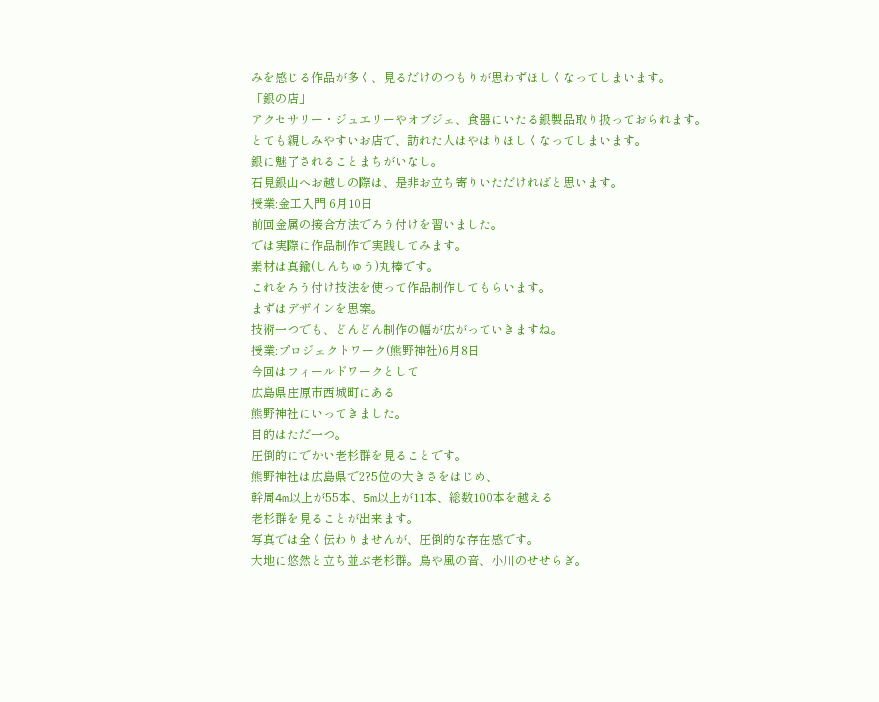みを感じる作品が多く、見るだけのつもりが思わずほしくなってしまいます。
「銀の店」
アクセサリー・ジュエリーやオブジェ、食器にいたる銀製品取り扱っておられます。
とても親しみやすいお店で、訪れた人はやはりほしくなってしまいます。
銀に魅了されることまちがいなし。
石見銀山へお越しの際は、是非お立ち寄りいただければと思います。
授業:金工入門 6月10日
前回金属の接合方法でろう付けを習いました。
では実際に作品制作で実践してみます。
素材は真鍮(しんちゅう)丸棒です。
これをろう付け技法を使って作品制作してもらいます。
まずはデザインを思案。
技術一つでも、どんどん制作の幅が広がっていきますね。
授業:プロジェクトワーク(熊野神社)6月8日
今回はフィールドワークとして
広島県庄原市西城町にある
熊野神社にいってきました。
目的はただ一つ。
圧倒的にでかい老杉群を見ることです。
熊野神社は広島県で2?5位の大きさをはじめ、
幹周4m以上が55本、5m以上が11本、総数100本を越える
老杉群を見ることが出来ます。
写真では全く伝わりませんが、圧倒的な存在感です。
大地に悠然と立ち並ぶ老杉群。鳥や風の音、小川のせせらぎ。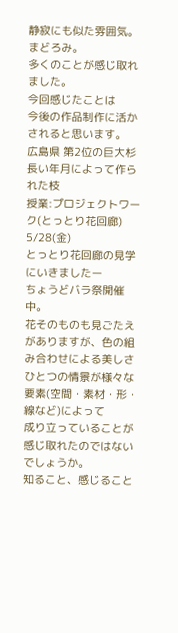静寂にも似た雰囲気。まどろみ。
多くのことが感じ取れました。
今回感じたことは
今後の作品制作に活かされると思います。
広島県 第2位の巨大杉
長い年月によって作られた枝
授業:プロジェクトワーク(とっとり花回廊) 5/28(金)
とっとり花回廊の見学にいきましたー
ちょうどバラ祭開催中。
花そのものも見ごたえがありますが、色の組み合わせによる美しさ
ひとつの情景が様々な要素(空間・素材・形・線など)によって
成り立っていることが感じ取れたのではないでしょうか。
知ること、感じること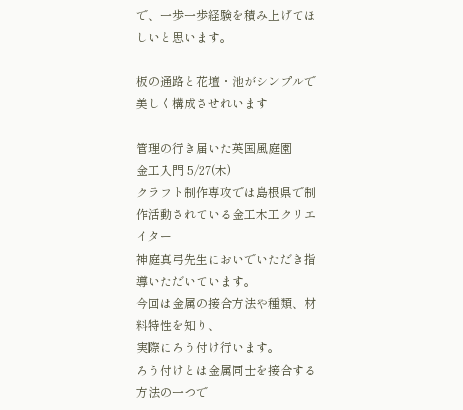で、一歩一歩経験を積み上げてほしいと思います。

板の通路と花壇・池がシンプルで美しく構成させれいます

管理の行き届いた英国風庭園
金工入門 5/27(木)
クラフト制作専攻では島根県で制作活動されている金工木工クリエイター
神庭真弓先生においでいただき指導いただいています。
今回は金属の接合方法や種類、材料特性を知り、
実際にろう付け行います。
ろう付けとは金属同士を接合する方法の一つで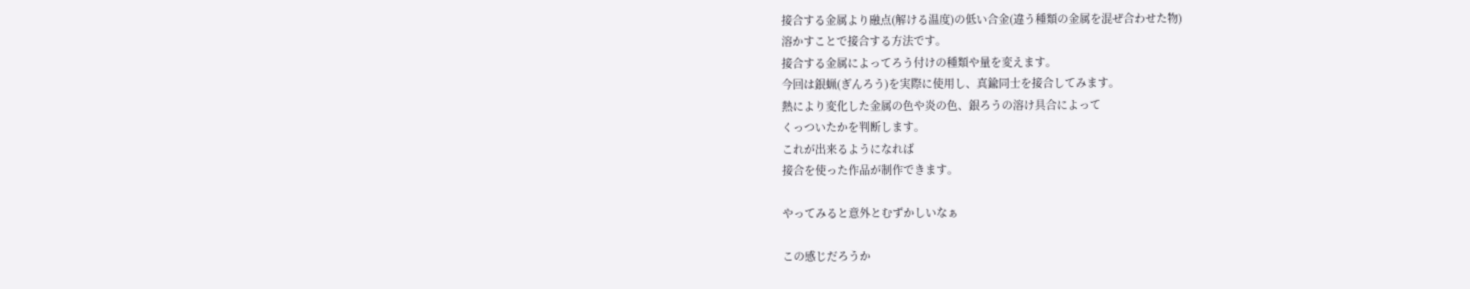接合する金属より融点(解ける温度)の低い合金(違う種類の金属を混ぜ合わせた物)
溶かすことで接合する方法です。
接合する金属によってろう付けの種類や量を変えます。
今回は銀蝋(ぎんろう)を実際に使用し、真鍮同士を接合してみます。
熱により変化した金属の色や炎の色、銀ろうの溶け具合によって
くっついたかを判断します。
これが出来るようになれば
接合を使った作品が制作できます。

やってみると意外とむずかしいなぁ

この感じだろうか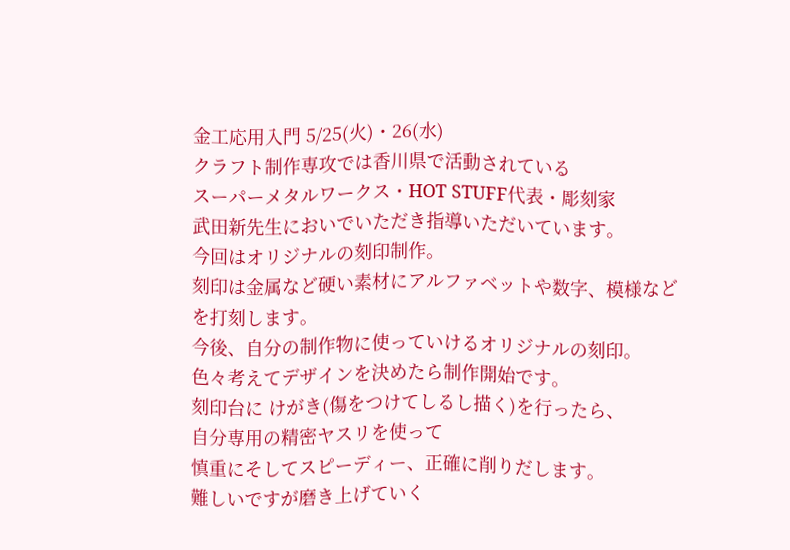金工応用入門 5/25(火)・26(水)
クラフト制作専攻では香川県で活動されている
スーパーメタルワークス・HOT STUFF代表・彫刻家
武田新先生においでいただき指導いただいています。
今回はオリジナルの刻印制作。
刻印は金属など硬い素材にアルファベットや数字、模様など
を打刻します。
今後、自分の制作物に使っていけるオリジナルの刻印。
色々考えてデザインを決めたら制作開始です。
刻印台に けがき(傷をつけてしるし描く)を行ったら、
自分専用の精密ヤスリを使って
慎重にそしてスピーディー、正確に削りだします。
難しいですが磨き上げていく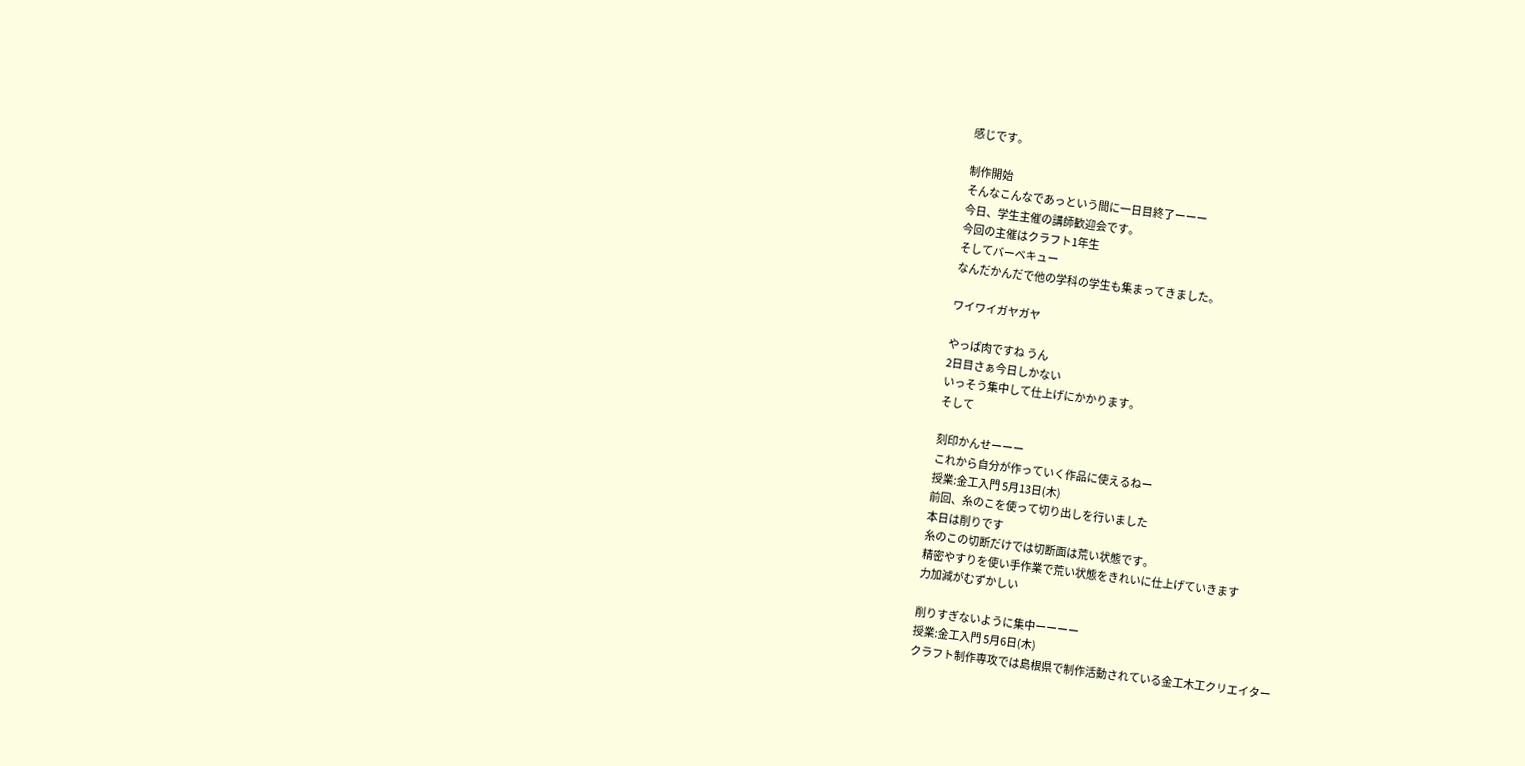感じです。

制作開始
そんなこんなであっという間に一日目終了ーーー
今日、学生主催の講師歓迎会です。
今回の主催はクラフト1年生
そしてバーベキュー
なんだかんだで他の学科の学生も集まってきました。

ワイワイガヤガヤ

やっぱ肉ですね うん
2日目さぁ今日しかない
いっそう集中して仕上げにかかります。
そして

刻印かんせーーー
これから自分が作っていく作品に使えるねー
授業:金工入門 5月13日(木)
前回、糸のこを使って切り出しを行いました
本日は削りです
糸のこの切断だけでは切断面は荒い状態です。
精密やすりを使い手作業で荒い状態をきれいに仕上げていきます
力加減がむずかしい

削りすぎないように集中ーーーー
授業:金工入門 5月6日(木)
クラフト制作専攻では島根県で制作活動されている金工木工クリエイター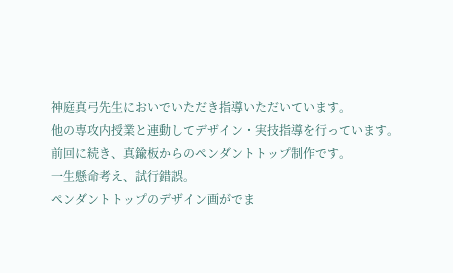神庭真弓先生においでいただき指導いただいています。
他の専攻内授業と連動してデザイン・実技指導を行っています。
前回に続き、真鍮板からのペンダントトップ制作です。
一生懸命考え、試行錯誤。
ペンダントトップのデザイン画がでま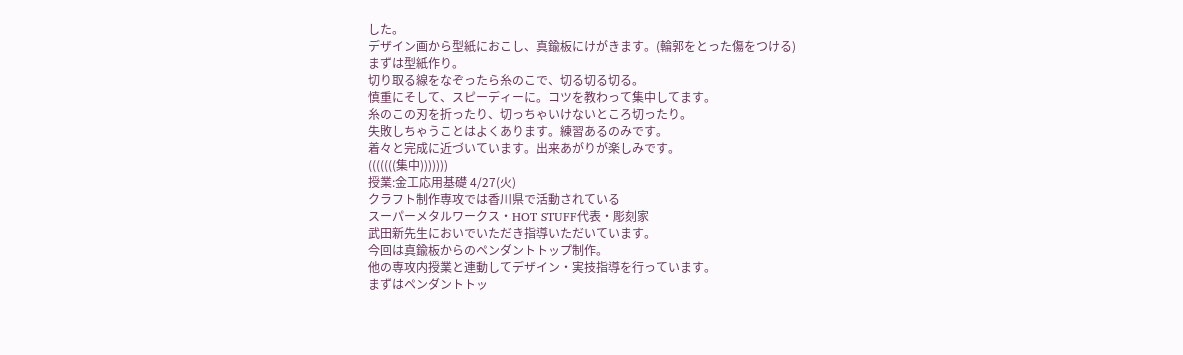した。
デザイン画から型紙におこし、真鍮板にけがきます。(輪郭をとった傷をつける)
まずは型紙作り。
切り取る線をなぞったら糸のこで、切る切る切る。
慎重にそして、スピーディーに。コツを教わって集中してます。
糸のこの刃を折ったり、切っちゃいけないところ切ったり。
失敗しちゃうことはよくあります。練習あるのみです。
着々と完成に近づいています。出来あがりが楽しみです。
(((((((集中)))))))
授業:金工応用基礎 4/27(火)
クラフト制作専攻では香川県で活動されている
スーパーメタルワークス・HOT STUFF代表・彫刻家
武田新先生においでいただき指導いただいています。
今回は真鍮板からのペンダントトップ制作。
他の専攻内授業と連動してデザイン・実技指導を行っています。
まずはペンダントトッ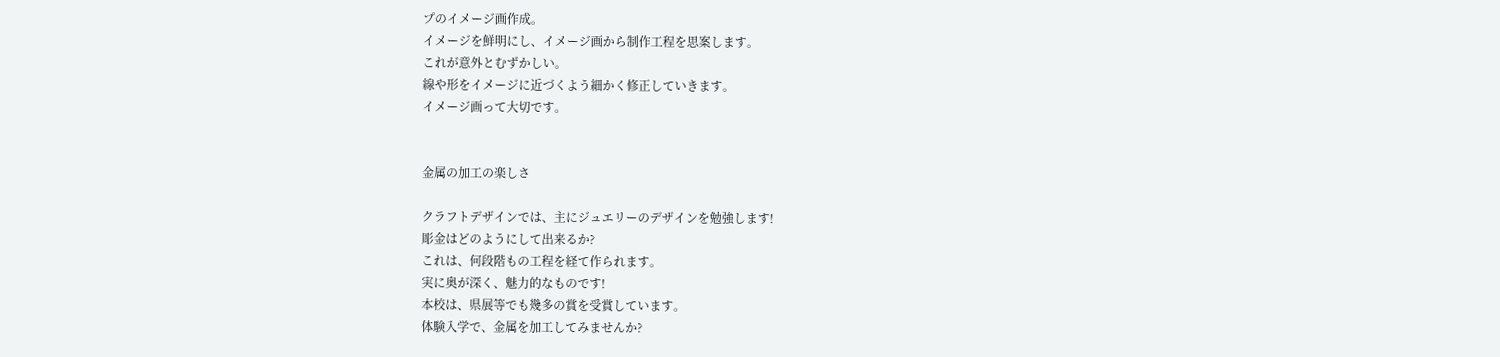プのイメージ画作成。
イメージを鮮明にし、イメージ画から制作工程を思案します。
これが意外とむずかしい。
線や形をイメージに近づくよう細かく修正していきます。
イメージ画って大切です。


金属の加工の楽しさ

クラフトデザインでは、主にジュエリーのデザインを勉強します!
彫金はどのようにして出来るか?
これは、何段階もの工程を経て作られます。
実に奥が深く、魅力的なものです!
本校は、県展等でも幾多の賞を受賞しています。
体験入学で、金属を加工してみませんか?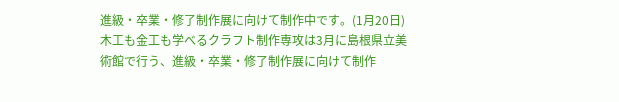進級・卒業・修了制作展に向けて制作中です。(1月20日)
木工も金工も学べるクラフト制作専攻は3月に島根県立美術館で行う、進級・卒業・修了制作展に向けて制作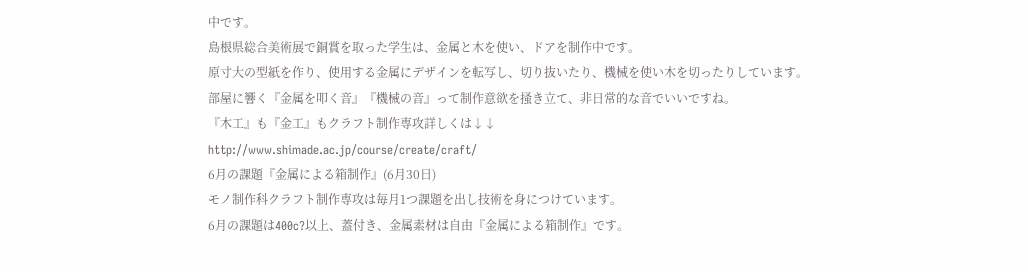中です。
島根県総合美術展で銅賞を取った学生は、金属と木を使い、ドアを制作中です。
原寸大の型紙を作り、使用する金属にデザインを転写し、切り抜いたり、機械を使い木を切ったりしています。
部屋に響く『金属を叩く音』『機械の音』って制作意欲を掻き立て、非日常的な音でいいですね。
『木工』も『金工』もクラフト制作専攻詳しくは↓↓
http://www.shimade.ac.jp/course/create/craft/
6月の課題『金属による箱制作』(6月30日)
モノ制作科クラフト制作専攻は毎月1つ課題を出し技術を身につけています。
6月の課題は400c?以上、蓋付き、金属素材は自由『金属による箱制作』です。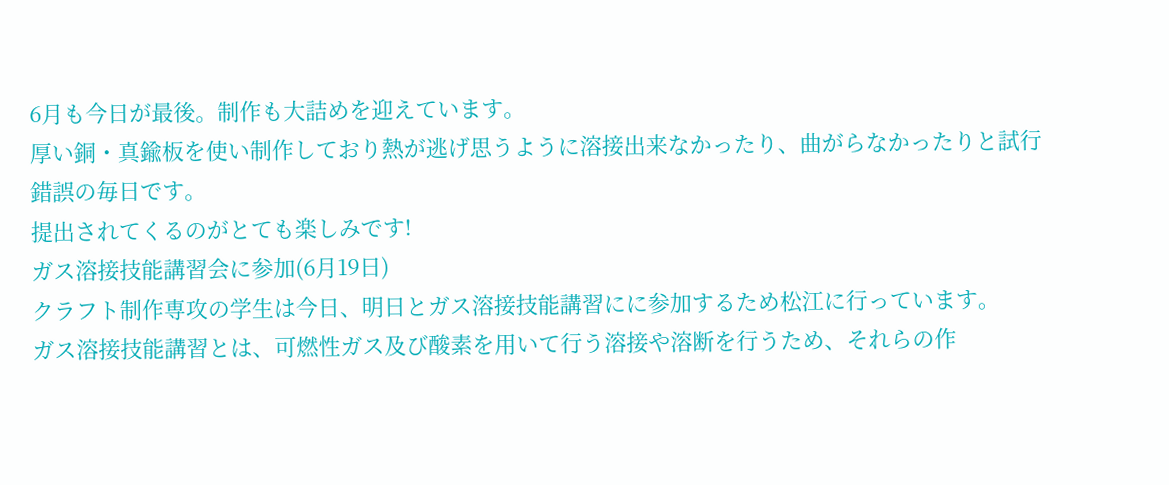6月も今日が最後。制作も大詰めを迎えています。
厚い銅・真鍮板を使い制作しており熱が逃げ思うように溶接出来なかったり、曲がらなかったりと試行錯誤の毎日です。
提出されてくるのがとても楽しみです!
ガス溶接技能講習会に参加(6月19日)
クラフト制作専攻の学生は今日、明日とガス溶接技能講習にに参加するため松江に行っています。
ガス溶接技能講習とは、可燃性ガス及び酸素を用いて行う溶接や溶断を行うため、それらの作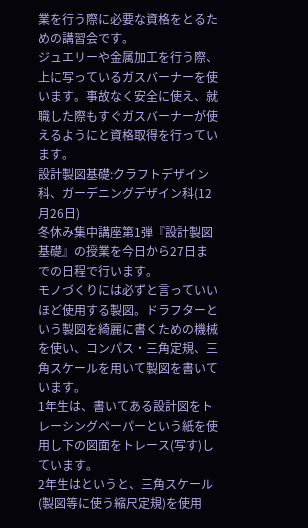業を行う際に必要な資格をとるための講習会です。
ジュエリーや金属加工を行う際、上に写っているガスバーナーを使います。事故なく安全に使え、就職した際もすぐガスバーナーが使えるようにと資格取得を行っています。
設計製図基礎:クラフトデザイン科、ガーデニングデザイン科(12月26日)
冬休み集中講座第1弾『設計製図基礎』の授業を今日から27日までの日程で行います。
モノづくりには必ずと言っていいほど使用する製図。ドラフターという製図を綺麗に書くための機械を使い、コンパス・三角定規、三角スケールを用いて製図を書いています。
1年生は、書いてある設計図をトレーシングペーパーという紙を使用し下の図面をトレース(写す)しています。
2年生はというと、三角スケール(製図等に使う縮尺定規)を使用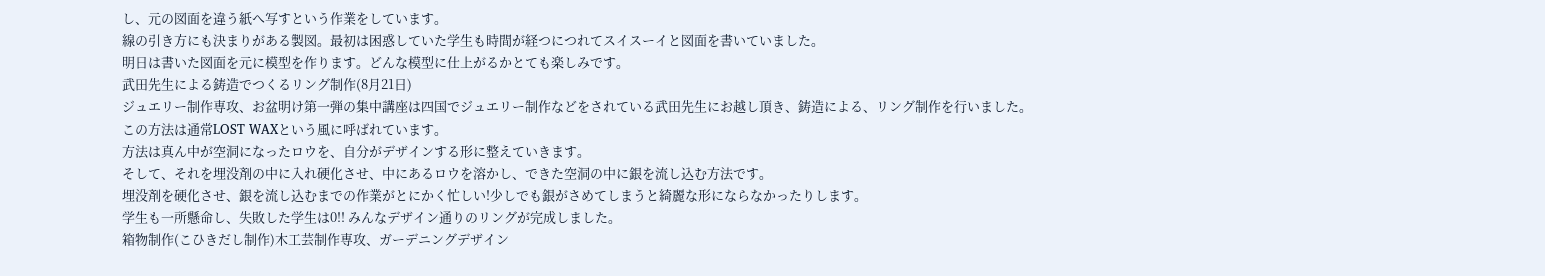し、元の図面を違う紙へ写すという作業をしています。
線の引き方にも決まりがある製図。最初は困惑していた学生も時間が経つにつれてスイスーイと図面を書いていました。
明日は書いた図面を元に模型を作ります。どんな模型に仕上がるかとても楽しみです。
武田先生による鋳造でつくるリング制作(8月21日)
ジュエリー制作専攻、お盆明け第一弾の集中講座は四国でジュエリー制作などをされている武田先生にお越し頂き、鋳造による、リング制作を行いました。
この方法は通常LOST WAXという風に呼ばれています。
方法は真ん中が空洞になったロウを、自分がデザインする形に整えていきます。
そして、それを埋没剤の中に入れ硬化させ、中にあるロウを溶かし、できた空洞の中に銀を流し込む方法です。
埋没剤を硬化させ、銀を流し込むまでの作業がとにかく忙しい!少しでも銀がさめてしまうと綺麗な形にならなかったりします。
学生も一所懸命し、失敗した学生は0!! みんなデザイン通りのリングが完成しました。
箱物制作(こひきだし制作)木工芸制作専攻、ガーデニングデザイン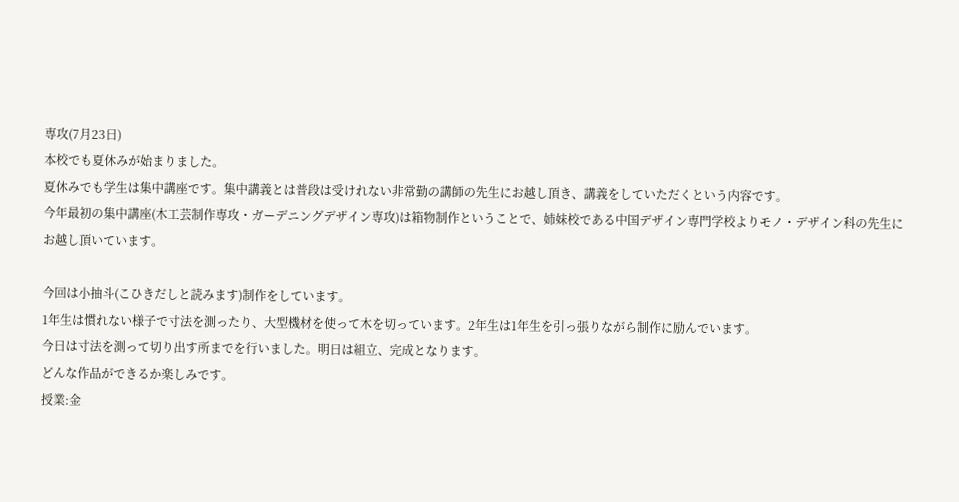専攻(7月23日)
本校でも夏休みが始まりました。
夏休みでも学生は集中講座です。集中講義とは普段は受けれない非常勤の講師の先生にお越し頂き、講義をしていただくという内容です。
今年最初の集中講座(木工芸制作専攻・ガーデニングデザイン専攻)は箱物制作ということで、姉妹校である中国デザイン専門学校よりモノ・デザイン科の先生にお越し頂いています。

今回は小抽斗(こひきだしと読みます)制作をしています。
1年生は慣れない様子で寸法を測ったり、大型機材を使って木を切っています。2年生は1年生を引っ張りながら制作に励んでいます。
今日は寸法を測って切り出す所までを行いました。明日は組立、完成となります。
どんな作品ができるか楽しみです。
授業:金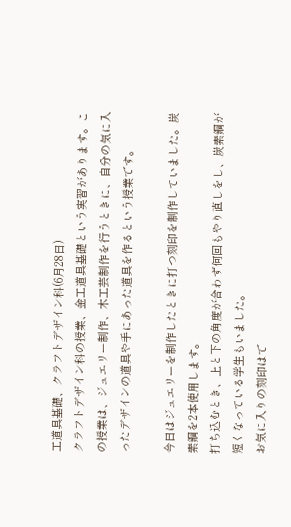工道具基礎、クラフトデザイン科(6月28日)
クラフトデザイン科の授業、金工道具基礎という実習があります。この授業は、ジュエリー制作、木工芸制作を行うときに、自分の気に入ったデザインの道具や手にあった道具を作るという授業です。

今日はジュエリーを制作したときに打つ刻印を制作していました。炭素鋼を2本使用します。
打ち込むとき、上と下の角度が合わず何回もやり直しをし、炭素鋼が短くなっている学生もいました。
お気に入りの刻印はで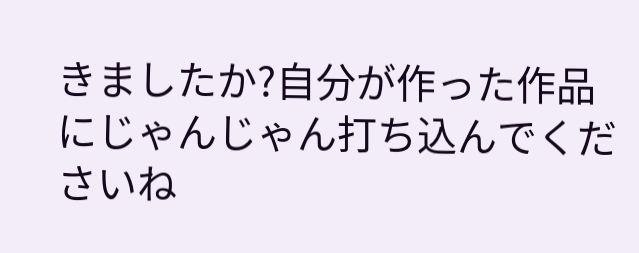きましたか?自分が作った作品にじゃんじゃん打ち込んでくださいね